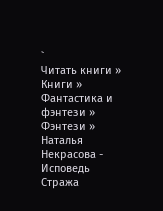`
Читать книги » Книги » Фантастика и фэнтези » Фэнтези » Наталья Некрасова - Исповедь Cтража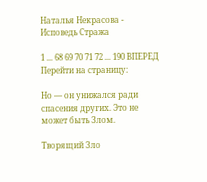Наталья Некрасова - Исповедь Cтража

1 ... 68 69 70 71 72 ... 190 ВПЕРЕД
Перейти на страницу:

Но — он унижался ради спасения других. Это не может быть Злом.

Творящий Зло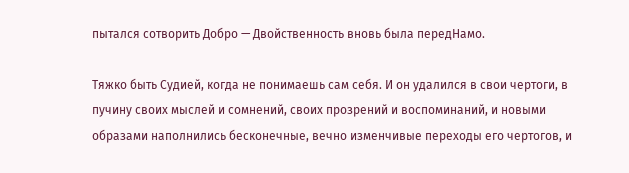пытался сотворить Добро — Двойственность вновь была передНамо.

Тяжко быть Судией, когда не понимаешь сам себя. И он удалился в свои чертоги, в пучину своих мыслей и сомнений, своих прозрений и воспоминаний, и новыми образами наполнились бесконечные, вечно изменчивые переходы его чертогов, и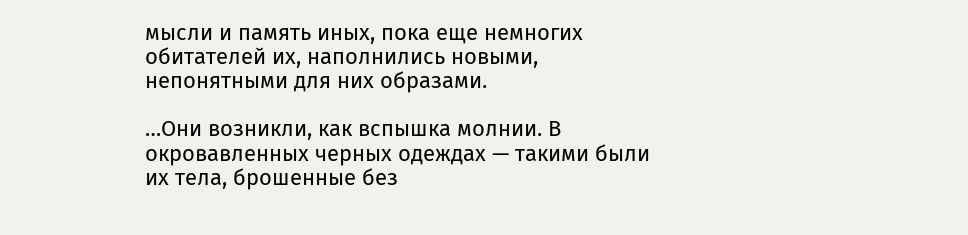мысли и память иных, пока еще немногих обитателей их, наполнились новыми, непонятными для них образами.

…Они возникли, как вспышка молнии. В окровавленных черных одеждах — такими были их тела, брошенные без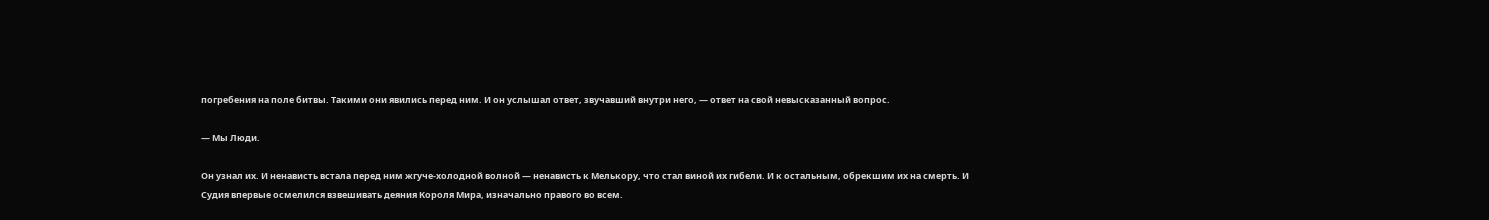погребения на поле битвы. Такими они явились перед ним. И он услышал ответ, звучавший внутри него, — ответ на свой невысказанный вопрос.

— Мы Люди.

Он узнал их. И ненависть встала перед ним жгуче-холодной волной — ненависть к Мелькору, что стал виной их гибели. И к остальным, обрекшим их на смерть. И Судия впервые осмелился взвешивать деяния Короля Мира, изначально правого во всем.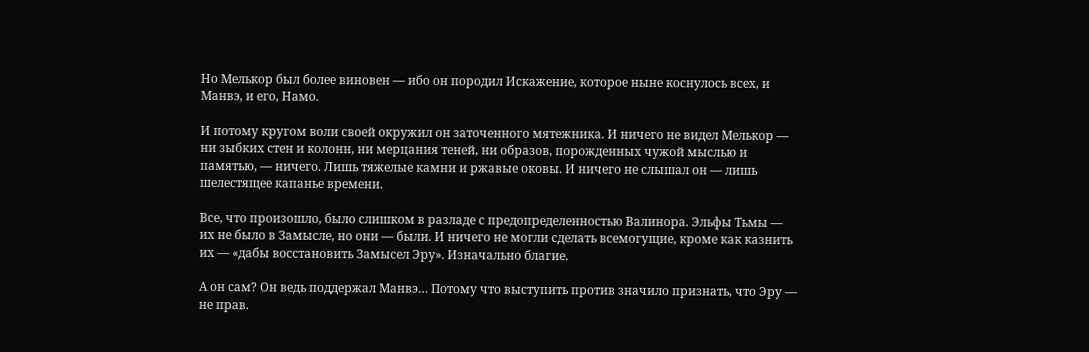Но Мелькор был более виновен — ибо он породил Искажение, которое ныне коснулось всех, и Манвэ, и его, Намо.

И потому кругом воли своей окружил он заточенного мятежника. И ничего не видел Мелькор — ни зыбких стен и колонн, ни мерцания теней, ни образов, порожденных чужой мыслью и памятью, — ничего. Лишь тяжелые камни и ржавые оковы. И ничего не слышал он — лишь шелестящее капанье времени.

Все, что произошло, было слишком в разладе с предопределенностью Валинора. Эльфы Тьмы — их не было в Замысле, но они — были. И ничего не могли сделать всемогущие, кроме как казнить их — «дабы восстановить Замысел Эру». Изначально благие.

А он сам? Он ведь поддержал Манвэ… Потому что выступить против значило признать, что Эру — не прав.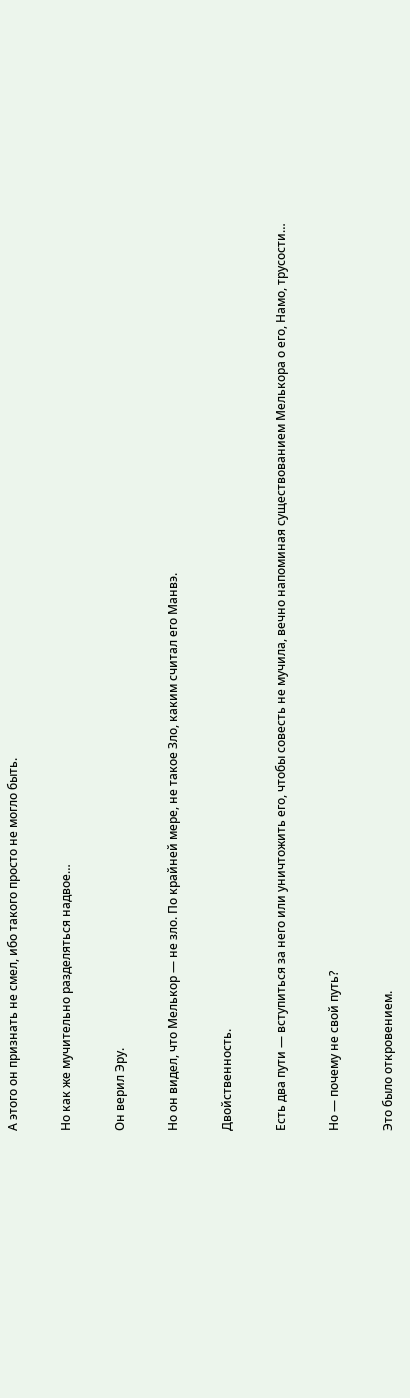А этого он признать не смел, ибо такого просто не могло быть.

Но как же мучительно разделяться надвое…

Он верил Эру.

Но он видел, что Мелькор — не зло. По крайней мере, не такое Зло, каким считал его Манвэ.

Двойственность.

Есть два пути — вступиться за него или уничтожить его, чтобы совесть не мучила, вечно напоминая существованием Мелькора о его, Намо, трусости…

Но — почему не свой путь?

Это было откровением.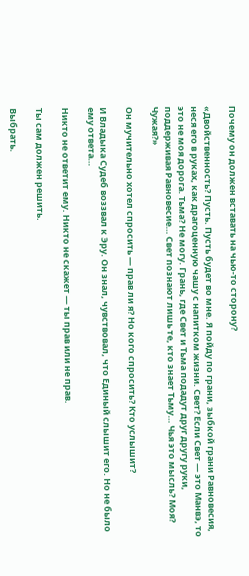Почему он должен вставать на чью-то сторону?

«Двойственность? Пусть. Пусть будет во мне. Я пойду по грани, зыбкой грани Равновесия, неся его в руках, как драгоценную чашу с напитком жизни. Свет? Если Свет — это Манвэ, то это не моя дорога. Тьма? Не могу. Грань, где Свет и Тьма подадут друг другу руки, поддерживая Равновесие… Свет познают лишь те, кто знает Тьму… Чья это мысль? Моя? Чужая?»

Он мучительно хотел спросить — прав ли я? Но кого спросить? Кто услышит?

И Владыка Судеб воззвал к Эру. Он знал, чувствовал, что Единый слышит его. Но не было ему ответа…

Никто не ответит ему. Никто не скажет — ты прав или не прав.

Ты сам должен решить.

Выбрать.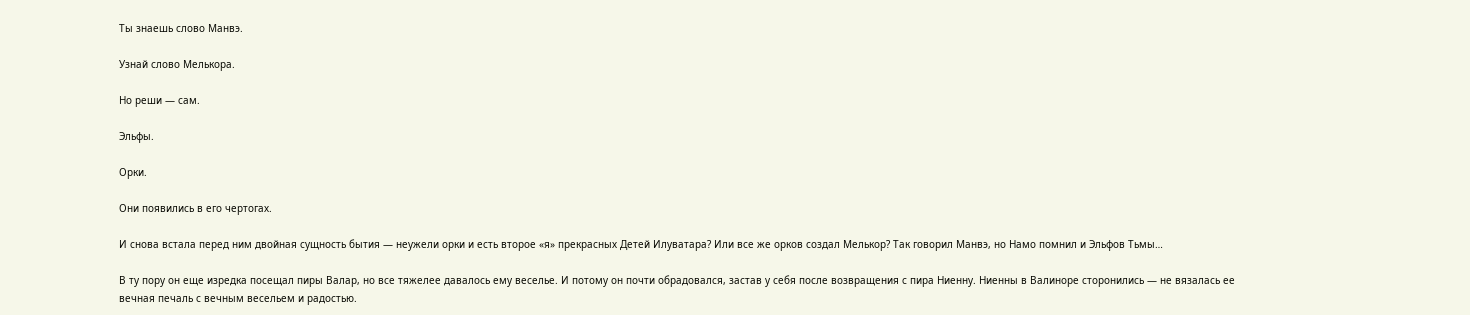Ты знаешь слово Манвэ.

Узнай слово Мелькора.

Но реши — сам.

Эльфы.

Орки.

Они появились в его чертогах.

И снова встала перед ним двойная сущность бытия — неужели орки и есть второе «я» прекрасных Детей Илуватара? Или все же орков создал Мелькор? Так говорил Манвэ, но Намо помнил и Эльфов Тьмы…

В ту пору он еще изредка посещал пиры Валар, но все тяжелее давалось ему веселье. И потому он почти обрадовался, застав у себя после возвращения с пира Ниенну. Ниенны в Валиноре сторонились — не вязалась ее вечная печаль с вечным весельем и радостью.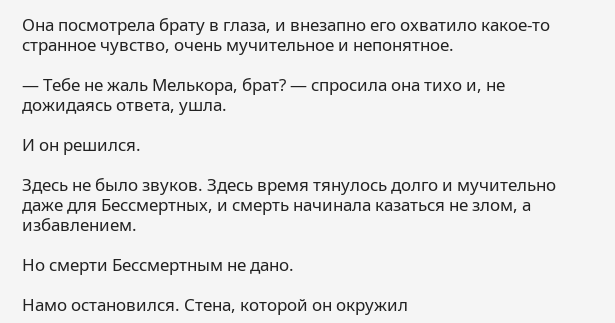Она посмотрела брату в глаза, и внезапно его охватило какое-то странное чувство, очень мучительное и непонятное.

— Тебе не жаль Мелькора, брат? — спросила она тихо и, не дожидаясь ответа, ушла.

И он решился.

Здесь не было звуков. Здесь время тянулось долго и мучительно даже для Бессмертных, и смерть начинала казаться не злом, а избавлением.

Но смерти Бессмертным не дано.

Намо остановился. Стена, которой он окружил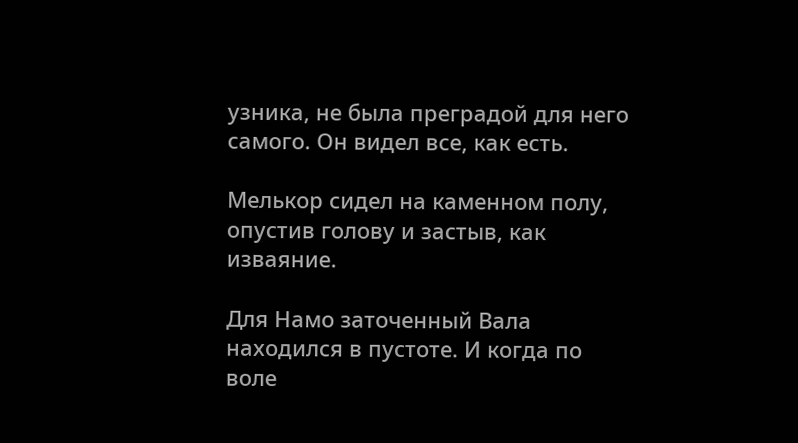узника, не была преградой для него самого. Он видел все, как есть.

Мелькор сидел на каменном полу, опустив голову и застыв, как изваяние.

Для Намо заточенный Вала находился в пустоте. И когда по воле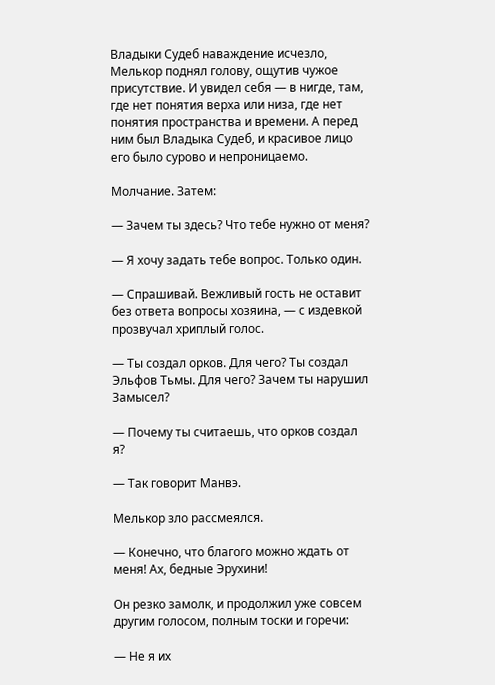Владыки Судеб наваждение исчезло, Мелькор поднял голову, ощутив чужое присутствие. И увидел себя — в нигде, там, где нет понятия верха или низа, где нет понятия пространства и времени. А перед ним был Владыка Судеб, и красивое лицо его было сурово и непроницаемо.

Молчание. Затем:

— Зачем ты здесь? Что тебе нужно от меня?

— Я хочу задать тебе вопрос. Только один.

— Спрашивай. Вежливый гость не оставит без ответа вопросы хозяина, — с издевкой прозвучал хриплый голос.

— Ты создал орков. Для чего? Ты создал Эльфов Тьмы. Для чего? Зачем ты нарушил Замысел?

— Почему ты считаешь, что орков создал я?

— Так говорит Манвэ.

Мелькор зло рассмеялся.

— Конечно, что благого можно ждать от меня! Ах, бедные Эрухини!

Он резко замолк, и продолжил уже совсем другим голосом, полным тоски и горечи:

— Не я их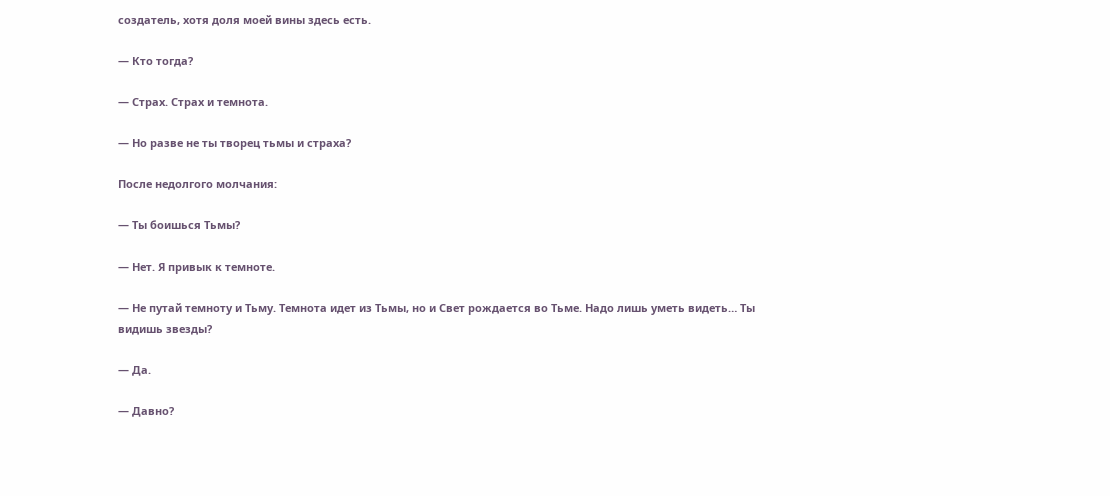создатель, хотя доля моей вины здесь есть.

— Кто тогда?

— Страх. Страх и темнота.

— Но разве не ты творец тьмы и страха?

После недолгого молчания:

— Ты боишься Тьмы?

— Нет. Я привык к темноте.

— Не путай темноту и Тьму. Темнота идет из Тьмы, но и Свет рождается во Тьме. Надо лишь уметь видеть… Ты видишь звезды?

— Да.

— Давно?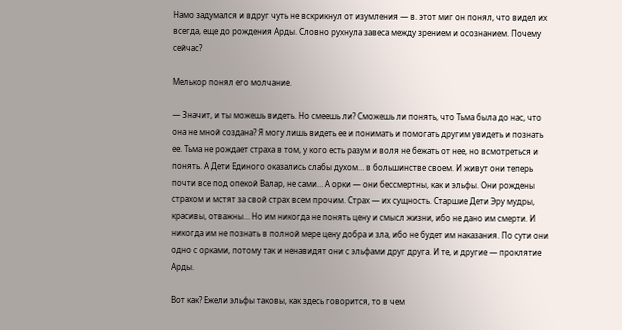Намо задумался и вдруг чуть не вскрикнул от изумления — в. этот миг он понял, что видел их всегда, еще до рождения Арды. Словно рухнула завеса между зрением и осознанием. Почему сейчас?

Мелькор понял его молчание.

— Значит, и ты можешь видеть. Но смеешь ли? Сможешь ли понять, что Тьма была до нас, что она не мной создана? Я могу лишь видеть ее и понимать и помогать другим увидеть и познать ее. Тьма не рождает страха в том, у кого есть разум и воля не бежать от нее, но всмотреться и понять. А Дети Единого оказались слабы духом… в большинстве своем. И живут они теперь почти все под опекой Валар, не сами… А орки — они бессмертны, как и эльфы. Они рождены страхом и мстят за свой страх всем прочим. Страх — их сущность. Старшие Дети Эру мудры, красивы, отважны… Но им никогда не понять цену и смысл жизни, ибо не дано им смерти. И никогда им не познать в полной мере цену добра и зла, ибо не будет им наказания. По сути они одно с орками, потому так и ненавидят они с эльфами друг друга. И те, и другие — проклятие Арды.

Вот как? Ежели эльфы таковы, как здесь говорится, то в чем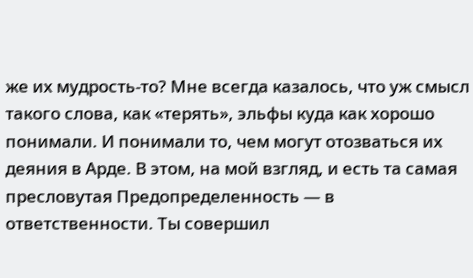же их мудрость-то? Мне всегда казалось, что уж смысл такого слова, как «терять», эльфы куда как хорошо понимали. И понимали то, чем могут отозваться их деяния в Арде. В этом, на мой взгляд, и есть та самая пресловутая Предопределенность — в ответственности. Ты совершил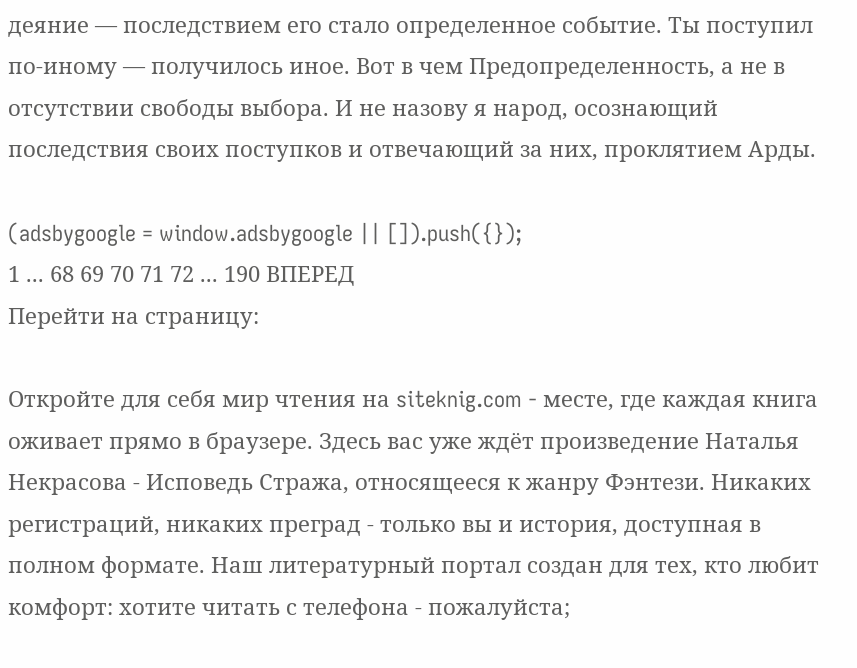деяние — последствием его стало определенное событие. Ты поступил по-иному — получилось иное. Вот в чем Предопределенность, а не в отсутствии свободы выбора. И не назову я народ, осознающий последствия своих поступков и отвечающий за них, проклятием Арды.

(adsbygoogle = window.adsbygoogle || []).push({});
1 ... 68 69 70 71 72 ... 190 ВПЕРЕД
Перейти на страницу:

Откройте для себя мир чтения на siteknig.com - месте, где каждая книга оживает прямо в браузере. Здесь вас уже ждёт произведение Наталья Некрасова - Исповедь Cтража, относящееся к жанру Фэнтези. Никаких регистраций, никаких преград - только вы и история, доступная в полном формате. Наш литературный портал создан для тех, кто любит комфорт: хотите читать с телефона - пожалуйста;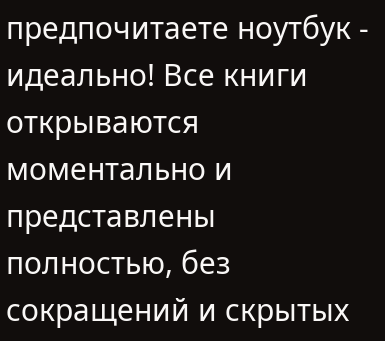предпочитаете ноутбук - идеально! Все книги открываются моментально и представлены полностью, без сокращений и скрытых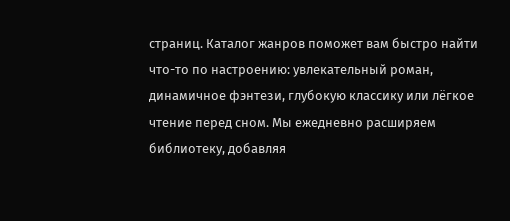страниц. Каталог жанров поможет вам быстро найти что-то по настроению: увлекательный роман, динамичное фэнтези, глубокую классику или лёгкое чтение перед сном. Мы ежедневно расширяем библиотеку, добавляя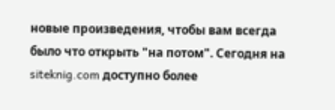новые произведения, чтобы вам всегда было что открыть "на потом". Сегодня на siteknig.com доступно более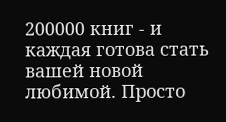200000 книг - и каждая готова стать вашей новой любимой. Просто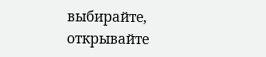выбирайте, открывайте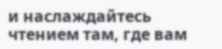и наслаждайтесь чтением там, где вам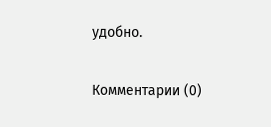удобно.

Комментарии (0)